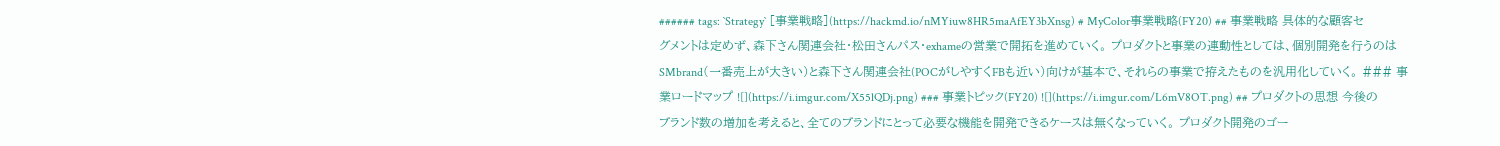###### tags: `Strategy` [事業戦略](https://hackmd.io/nMYiuw8HR5maAfEY3bXnsg) # MyColor事業戦略(FY20) ## 事業戦略 具体的な顧客セグメントは定めず、森下さん関連会社・松田さんパス・exhameの営業で開拓を進めていく。 プロダクトと事業の連動性としては、個別開発を行うのはSMbrand(一番売上が大きい)と森下さん関連会社(POCがしやすくFBも近い)向けが基本で、それらの事業で拵えたものを汎用化していく。 ### 事業ロードマップ ![](https://i.imgur.com/X55lQDj.png) ### 事業トピック(FY20) ![](https://i.imgur.com/L6mV8OT.png) ## プロダクトの思想 今後のブランド数の増加を考えると、全てのブランドにとって必要な機能を開発できるケースは無くなっていく。 プロダクト開発のゴー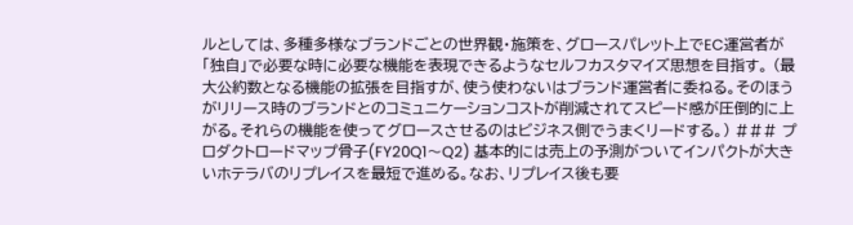ルとしては、多種多様なブランドごとの世界観・施策を、グロースパレット上でEC運営者が「独自」で必要な時に必要な機能を表現できるようなセルフカスタマイズ思想を目指す。 (最大公約数となる機能の拡張を目指すが、使う使わないはブランド運営者に委ねる。そのほうがリリース時のブランドとのコミュニケーションコストが削減されてスピード感が圧倒的に上がる。それらの機能を使ってグロースさせるのはビジネス側でうまくリードする。) ### プロダクトロードマップ骨子(FY20Q1〜Q2) 基本的には売上の予測がついてインパクトが大きいホテラバのリプレイスを最短で進める。なお、リプレイス後も要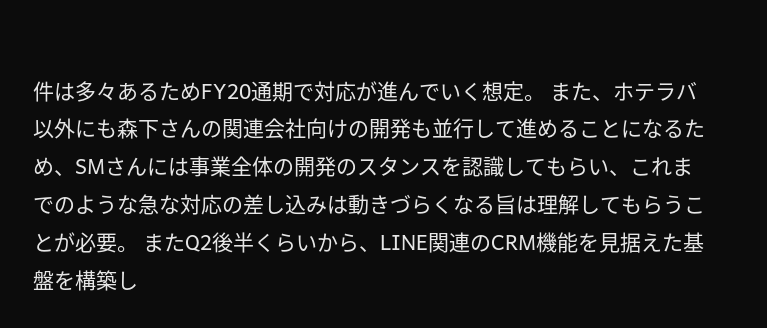件は多々あるためFY20通期で対応が進んでいく想定。 また、ホテラバ以外にも森下さんの関連会社向けの開発も並行して進めることになるため、SMさんには事業全体の開発のスタンスを認識してもらい、これまでのような急な対応の差し込みは動きづらくなる旨は理解してもらうことが必要。 またQ2後半くらいから、LINE関連のCRM機能を見据えた基盤を構築し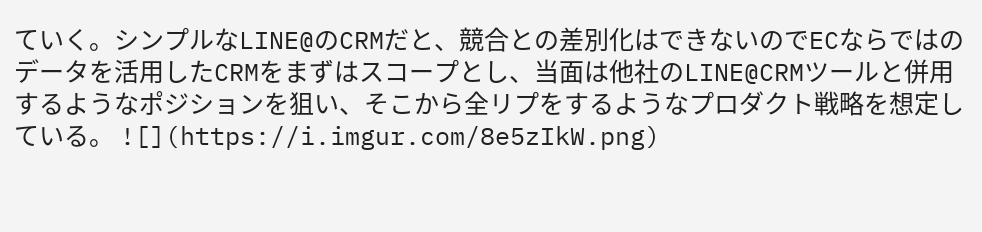ていく。シンプルなLINE@のCRMだと、競合との差別化はできないのでECならではのデータを活用したCRMをまずはスコープとし、当面は他社のLINE@CRMツールと併用するようなポジションを狙い、そこから全リプをするようなプロダクト戦略を想定している。 ![](https://i.imgur.com/8e5zIkW.png)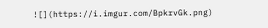![](https://i.imgur.com/BpkrvGk.png)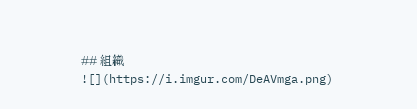## 組織 ![](https://i.imgur.com/DeAVmga.png)